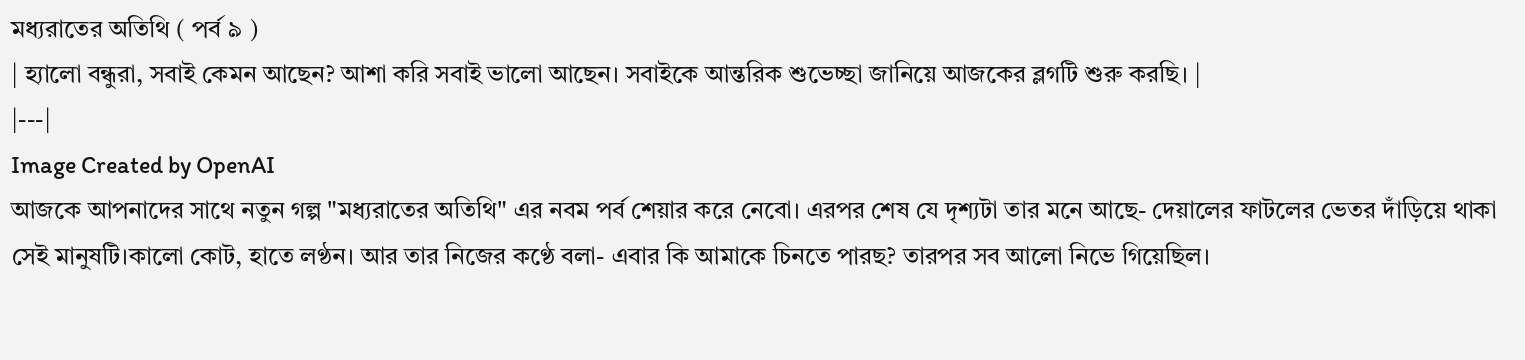মধ্যরাতের অতিথি ( পর্ব ৯ )
| হ্যালো বন্ধুরা, সবাই কেমন আছেন? আশা করি সবাই ভালো আছেন। সবাইকে আন্তরিক শুভেচ্ছা জানিয়ে আজকের ব্লগটি শুরু করছি। |
|---|
Image Created by OpenAI
আজকে আপনাদের সাথে নতুন গল্প "মধ্যরাতের অতিথি" এর নবম পর্ব শেয়ার করে নেবো। এরপর শেষ যে দৃশ্যটা তার মনে আছে- দেয়ালের ফাটলের ভেতর দাঁড়িয়ে থাকা সেই মানুষটি।কালো কোট, হাতে লণ্ঠন। আর তার নিজের কণ্ঠে বলা- এবার কি আমাকে চিনতে পারছ? তারপর সব আলো নিভে গিয়েছিল।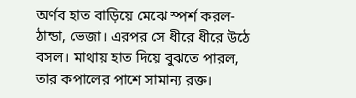অর্ণব হাত বাড়িয়ে মেঝে স্পর্শ করল- ঠান্ডা, ভেজা। এরপর সে ধীরে ধীরে উঠে বসল। মাথায় হাত দিয়ে বুঝতে পারল, তার কপালের পাশে সামান্য রক্ত।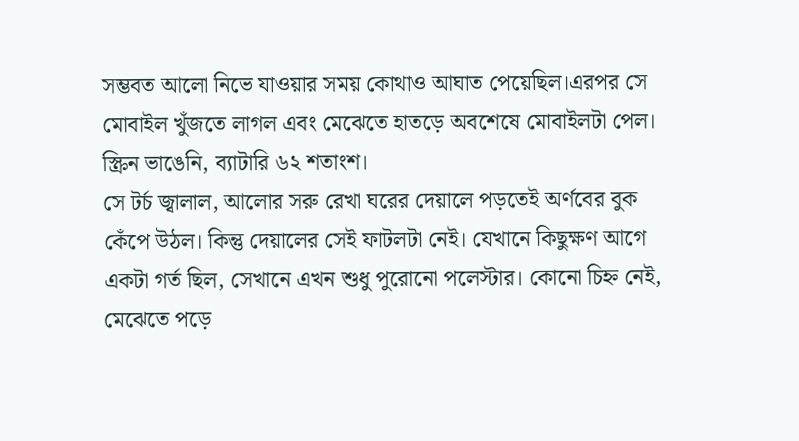সম্ভবত আলো নিভে যাওয়ার সময় কোথাও আঘাত পেয়েছিল।এরপর সে মোবাইল খুঁজতে লাগল এবং মেঝেতে হাতড়ে অবশেষে মোবাইলটা পেল। স্ক্রিন ভাঙেনি, ব্যাটারি ৬২ শতাংশ।
সে টর্চ জ্বালাল, আলোর সরু রেখা ঘরের দেয়ালে পড়তেই অর্ণবের বুক কেঁপে উঠল। কিন্তু দেয়ালের সেই ফাটলটা নেই। যেখানে কিছুক্ষণ আগে একটা গর্ত ছিল, সেখানে এখন শুধু পুরোনো পলেস্টার। কোনো চিহ্ন নেই, মেঝেতে পড়ে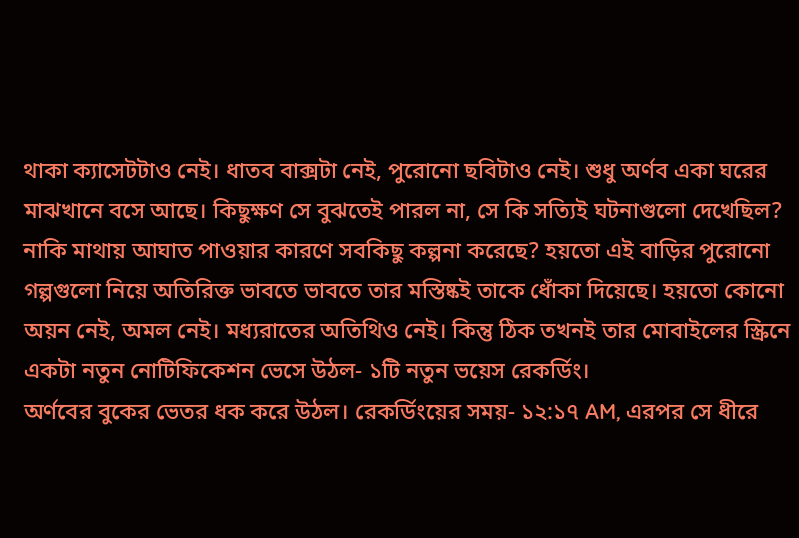থাকা ক্যাসেটটাও নেই। ধাতব বাক্সটা নেই, পুরোনো ছবিটাও নেই। শুধু অর্ণব একা ঘরের মাঝখানে বসে আছে। কিছুক্ষণ সে বুঝতেই পারল না, সে কি সত্যিই ঘটনাগুলো দেখেছিল? নাকি মাথায় আঘাত পাওয়ার কারণে সবকিছু কল্পনা করেছে? হয়তো এই বাড়ির পুরোনো গল্পগুলো নিয়ে অতিরিক্ত ভাবতে ভাবতে তার মস্তিষ্কই তাকে ধোঁকা দিয়েছে। হয়তো কোনো অয়ন নেই, অমল নেই। মধ্যরাতের অতিথিও নেই। কিন্তু ঠিক তখনই তার মোবাইলের স্ক্রিনে একটা নতুন নোটিফিকেশন ভেসে উঠল- ১টি নতুন ভয়েস রেকর্ডিং।
অর্ণবের বুকের ভেতর ধক করে উঠল। রেকর্ডিংয়ের সময়- ১২:১৭ AM, এরপর সে ধীরে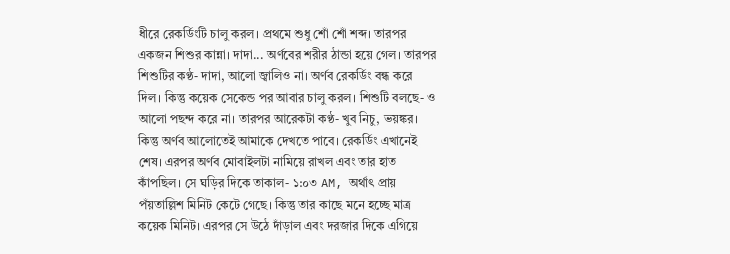ধীরে রেকর্ডিংটি চালু করল। প্রথমে শুধু শোঁ শোঁ শব্দ। তারপর একজন শিশুর কান্না। দাদা... অর্ণবের শরীর ঠান্ডা হয়ে গেল। তারপর শিশুটির কণ্ঠ- দাদা, আলো জ্বালিও না। অর্ণব রেকর্ডিং বন্ধ করে দিল। কিন্তু কয়েক সেকেন্ড পর আবার চালু করল। শিশুটি বলছে- ও আলো পছন্দ করে না। তারপর আরেকটা কণ্ঠ- খুব নিচু, ভয়ঙ্কর। কিন্তু অর্ণব আলোতেই আমাকে দেখতে পাবে। রেকর্ডিং এখানেই শেষ। এরপর অর্ণব মোবাইলটা নামিয়ে রাখল এবং তার হাত কাঁপছিল। সে ঘড়ির দিকে তাকাল- ১:০৩ AM, অর্থাৎ প্রায় পঁয়তাল্লিশ মিনিট কেটে গেছে। কিন্তু তার কাছে মনে হচ্ছে মাত্র কয়েক মিনিট। এরপর সে উঠে দাঁড়াল এবং দরজার দিকে এগিয়ে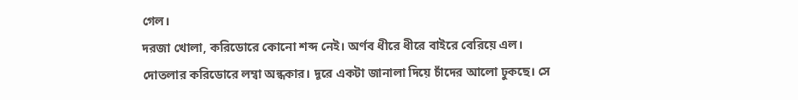গেল।
দরজা খোলা, করিডোরে কোনো শব্দ নেই। অর্ণব ধীরে ধীরে বাইরে বেরিয়ে এল। দোতলার করিডোরে লম্বা অন্ধকার। দূরে একটা জানালা দিয়ে চাঁদের আলো ঢুকছে। সে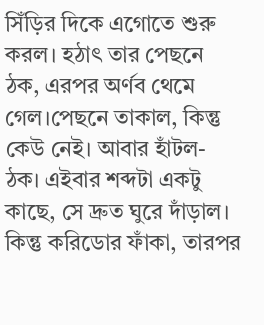সিঁড়ির দিকে এগোতে শুরু করল। হঠাৎ তার পেছনে ঠক, এরপর অর্ণব থেমে গেল।পেছনে তাকাল, কিন্তু কেউ নেই। আবার হাঁটল- ঠক। এইবার শব্দটা একটু কাছে, সে দ্রুত ঘুরে দাঁড়াল। কিন্তু করিডোর ফাঁকা, তারপর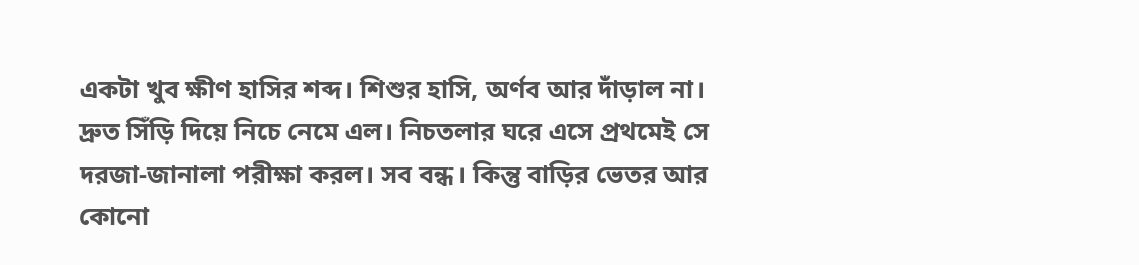একটা খুব ক্ষীণ হাসির শব্দ। শিশুর হাসি, অর্ণব আর দাঁড়াল না। দ্রুত সিঁড়ি দিয়ে নিচে নেমে এল। নিচতলার ঘরে এসে প্রথমেই সে দরজা-জানালা পরীক্ষা করল। সব বন্ধ। কিন্তু বাড়ির ভেতর আর কোনো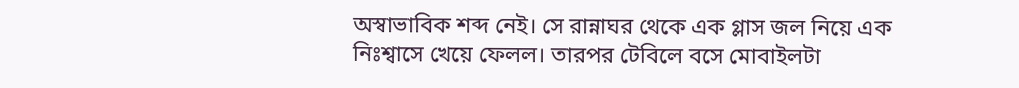অস্বাভাবিক শব্দ নেই। সে রান্নাঘর থেকে এক গ্লাস জল নিয়ে এক নিঃশ্বাসে খেয়ে ফেলল। তারপর টেবিলে বসে মোবাইলটা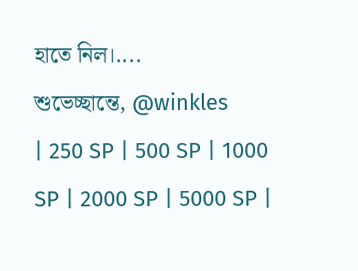হাতে নিল।....
শুভেচ্ছান্তে, @winkles
| 250 SP | 500 SP | 1000 SP | 2000 SP | 5000 SP |